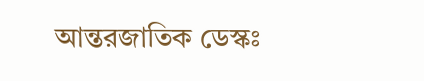আন্তরজাতিক ডেস্কঃ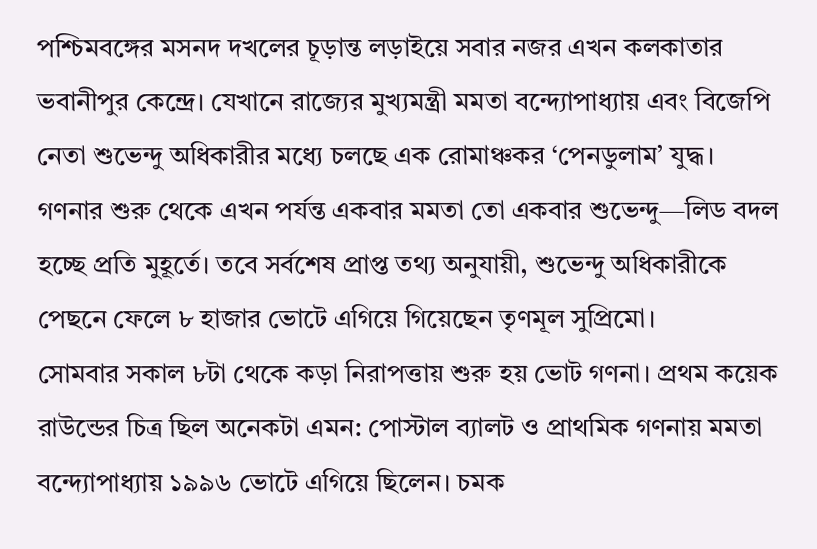পশ্চিমবঙ্গের মসনদ দখলের চূড়ান্ত লড়াইয়ে সবার নজর এখন কলকাতার ভবানীপুর কেন্দ্রে। যেখানে রাজ্যের মুখ্যমন্ত্রী মমতা বন্দ্যোপাধ্যায় এবং বিজেপি নেতা শুভেন্দু অধিকারীর মধ্যে চলছে এক রোমাঞ্চকর ‘পেনডুলাম’ যুদ্ধ। গণনার শুরু থেকে এখন পর্যন্ত একবার মমতা তো একবার শুভেন্দু—লিড বদল হচ্ছে প্রতি মুহূর্তে। তবে সর্বশেষ প্রাপ্ত তথ্য অনুযায়ী, শুভেন্দু অধিকারীকে পেছনে ফেলে ৮ হাজার ভোটে এগিয়ে গিয়েছেন তৃণমূল সুপ্রিমো।
সোমবার সকাল ৮টা থেকে কড়া নিরাপত্তায় শুরু হয় ভোট গণনা। প্রথম কয়েক রাউন্ডের চিত্র ছিল অনেকটা এমন: পোস্টাল ব্যালট ও প্রাথমিক গণনায় মমতা বন্দ্যোপাধ্যায় ১৯৯৬ ভোটে এগিয়ে ছিলেন। চমক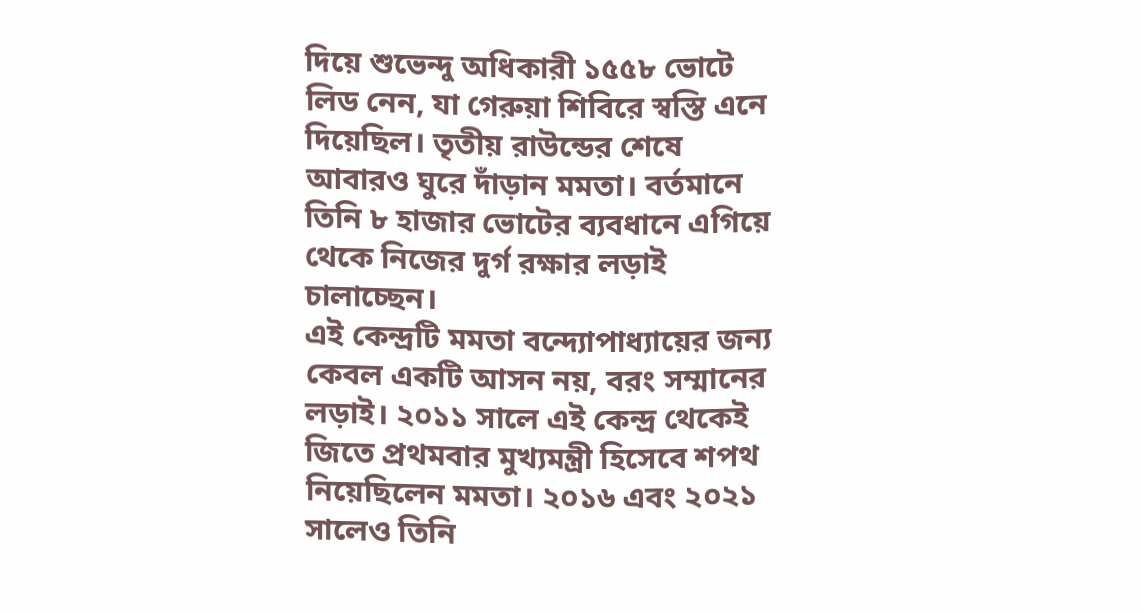দিয়ে শুভেন্দু অধিকারী ১৫৫৮ ভোটে লিড নেন, যা গেরুয়া শিবিরে স্বস্তি এনে দিয়েছিল। তৃতীয় রাউন্ডের শেষে আবারও ঘুরে দাঁড়ান মমতা। বর্তমানে তিনি ৮ হাজার ভোটের ব্যবধানে এগিয়ে থেকে নিজের দুর্গ রক্ষার লড়াই চালাচ্ছেন।
এই কেন্দ্রটি মমতা বন্দ্যোপাধ্যায়ের জন্য কেবল একটি আসন নয়, বরং সম্মানের লড়াই। ২০১১ সালে এই কেন্দ্র থেকেই জিতে প্রথমবার মুখ্যমন্ত্রী হিসেবে শপথ নিয়েছিলেন মমতা। ২০১৬ এবং ২০২১ সালেও তিনি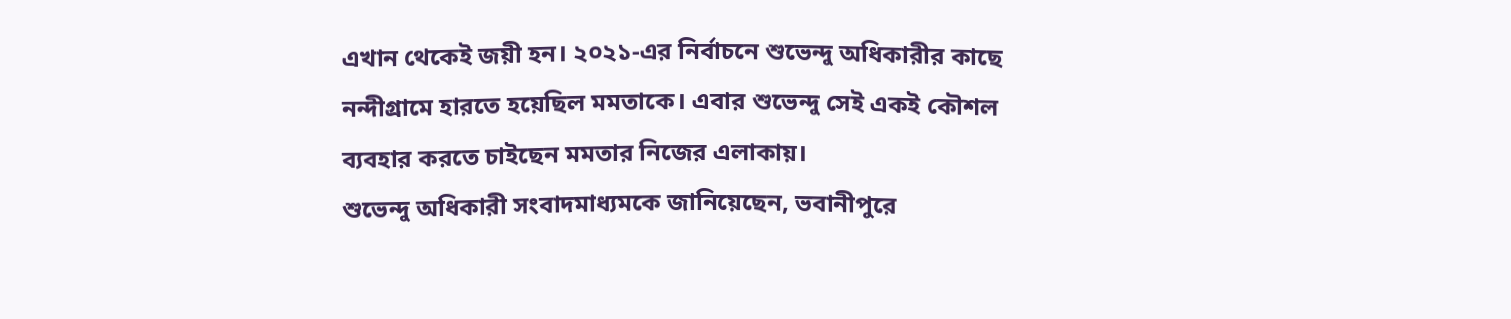এখান থেকেই জয়ী হন। ২০২১-এর নির্বাচনে শুভেন্দু অধিকারীর কাছে নন্দীগ্রামে হারতে হয়েছিল মমতাকে। এবার শুভেন্দু সেই একই কৌশল ব্যবহার করতে চাইছেন মমতার নিজের এলাকায়।
শুভেন্দু অধিকারী সংবাদমাধ্যমকে জানিয়েছেন, ভবানীপুরে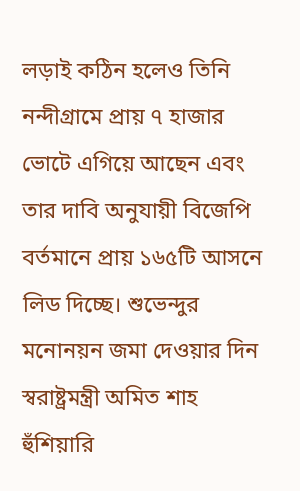লড়াই কঠিন হলেও তিনি নন্দীগ্রামে প্রায় ৭ হাজার ভোটে এগিয়ে আছেন এবং তার দাবি অনুযায়ী বিজেপি বর্তমানে প্রায় ১৬৫টি আসনে লিড দিচ্ছে। শুভেন্দুর মনোনয়ন জমা দেওয়ার দিন স্বরাষ্ট্রমন্ত্রী অমিত শাহ হুঁশিয়ারি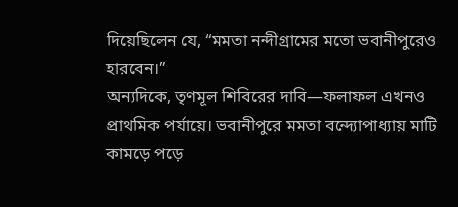দিয়েছিলেন যে, “মমতা নন্দীগ্রামের মতো ভবানীপুরেও হারবেন।”
অন্যদিকে, তৃণমূল শিবিরের দাবি—ফলাফল এখনও প্রাথমিক পর্যায়ে। ভবানীপুরে মমতা বন্দ্যোপাধ্যায় মাটি কামড়ে পড়ে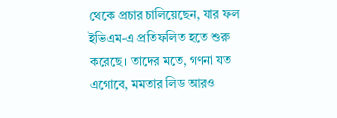থেকে প্রচার চালিয়েছেন, যার ফল ইভিএম-এ প্রতিফলিত হতে শুরু করেছে। তাদের মতে, গণনা যত এগোবে, মমতার লিড আরও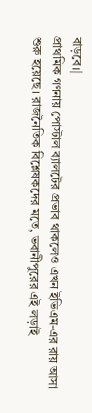বাড়বে।|
প্রাথমিক গণনায় পোস্টাল ব্যালটের প্রভাব থাকলেও এখন ইভিএম-এর রায় আসা শুরু হয়েছে। রাজনৈতিক বিশ্লেষকদের মতে, ভবানীপুরের এই লড়াই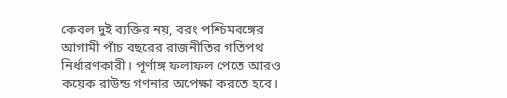কেবল দুই ব্যক্তির নয়, বরং পশ্চিমবঙ্গের আগামী পাঁচ বছরের রাজনীতির গতিপথ নির্ধারণকারী। পূর্ণাঙ্গ ফলাফল পেতে আরও কয়েক রাউন্ড গণনার অপেক্ষা করতে হবে।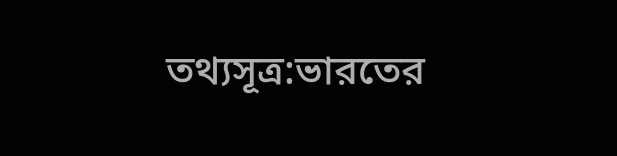তথ্যসূত্র:ভারতের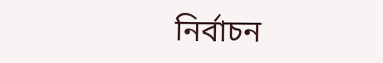নির্বাচন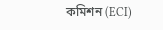কমিশন (ECI)